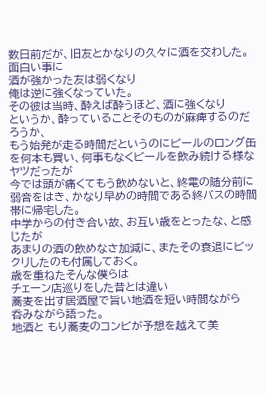数日前だが、旧友とかなりの久々に酒を交わした。
面白い事に
酒が強かった友は弱くなり
俺は逆に強くなっていた。
その彼は当時、酔えば酔うほど、酒に強くなり
というか、酔っていることそのものが麻痺するのだろうか、
もう始発が走る時間だというのにビールのロング缶を何本も買い、何事もなくビールを飲み続ける様なヤツだったが
今では頭が痛くてもう飲めないと、終電の随分前に弱音をはき、かなり早めの時間である終バスの時間帯に帰宅した。
中学からの付き合い故、お互い歳をとったな、と感じたが
あまりの酒の飲めなさ加減に、またその衰退にビックリしたのも付属しておく。
歳を重ねたそんな僕らは
チェーン店巡りをした昔とは違い
蕎麦を出す居酒屋で旨い地酒を短い時間ながら
呑みながら語った。
地酒と もり蕎麦のコンビが予想を越えて美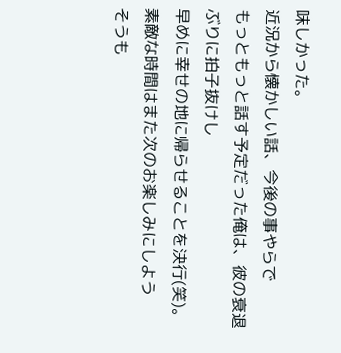味しかった。
近況から懐かしい話、今後の事やらで
もっともっと話す予定だった俺は、彼の衰退ぶりに拍子抜けし
早めに幸せの地に帰らせることを決行(笑)。
素敵な時間はまた次のお楽しみにしよう
そうも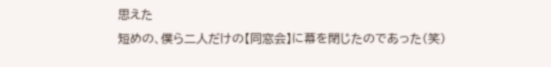思えた
短めの、僕ら二人だけの【同窓会】に幕を閉じたのであった(笑)